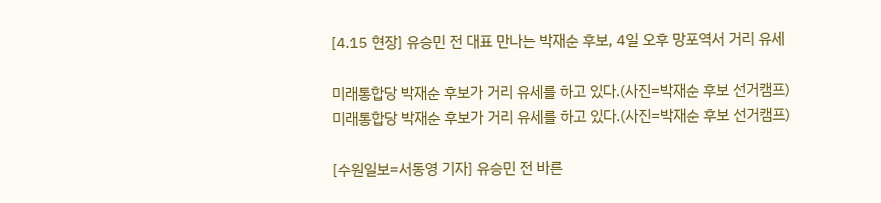[4.15 현장] 유승민 전 대표 만나는 박재순 후보, 4일 오후 망포역서 거리 유세

미래통합당 박재순 후보가 거리 유세를 하고 있다.(사진=박재순 후보 선거캠프)
미래통합당 박재순 후보가 거리 유세를 하고 있다.(사진=박재순 후보 선거캠프)

[수원일보=서동영 기자] 유승민 전 바른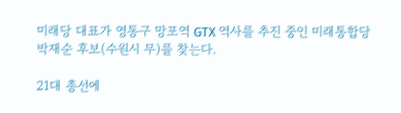미래당 대표가 영통구 망포역 GTX 역사를 추진 중인 미래통합당 박재순 후보(수원시 무)를 찾는다.

21대 총선에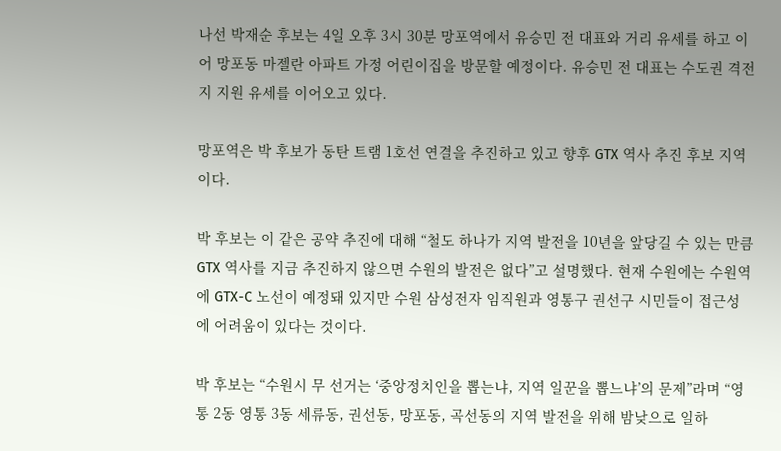나선 박재순 후보는 4일 오후 3시 30분 망포역에서 유승민 전 대표와 거리 유세를 하고 이어 망포동 마젤란 아파트 가정 어린이집을 방문할 예정이다. 유승민 전 대표는 수도권 격전지 지원 유세를 이어오고 있다.

망포역은 박 후보가 동탄 트램 1호선 연결을 추진하고 있고 향후 GTX 역사 추진 후보 지역이다.

박 후보는 이 같은 공약 추진에 대해 “철도 하나가 지역 발전을 10년을 앞당길 수 있는 만큼 GTX 역사를 지금 추진하지 않으면 수원의 발전은 없다”고 설명했다. 현재 수원에는 수원역에 GTX-C 노선이 예정돼 있지만 수원 삼성전자 임직원과 영통구 권선구 시민들이 접근성에 어려움이 있다는 것이다.

박 후보는 “수원시 무 선거는 ‘중앙정치인을 뽑는냐, 지역 일꾼을 뽑느냐’의 문제”라며 “영통 2동 영통 3동 세류동, 권선동, 망포동, 곡선동의 지역 발전을 위해 밤낮으로 일하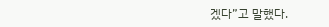겠다”고 말했다.